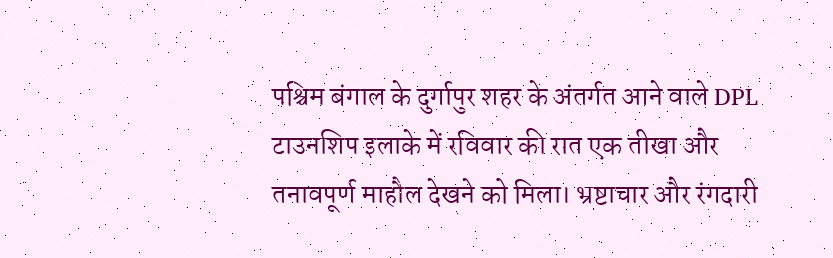पश्चिम बंगाल के दुर्गापुर शहर के अंतर्गत आने वाले DPL टाउनशिप इलाके में रविवार की रात एक तीखा और तनावपूर्ण माहौल देखने को मिला। भ्रष्टाचार और रंगदारी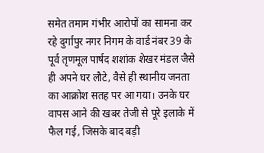समेत तमाम गंभीर आरोपों का सामना कर रहे दुर्गापुर नगर निगम के वार्ड नंबर 39 के पूर्व तृणमूल पार्षद शशांक शेखर मंडल जैसे ही अपने घर लौटे, वैसे ही स्थानीय जनता का आक्रोश सतह पर आ गया। उनके घर वापस आने की खबर तेजी से पूरे इलाके में फैल गई, जिसके बाद बड़ी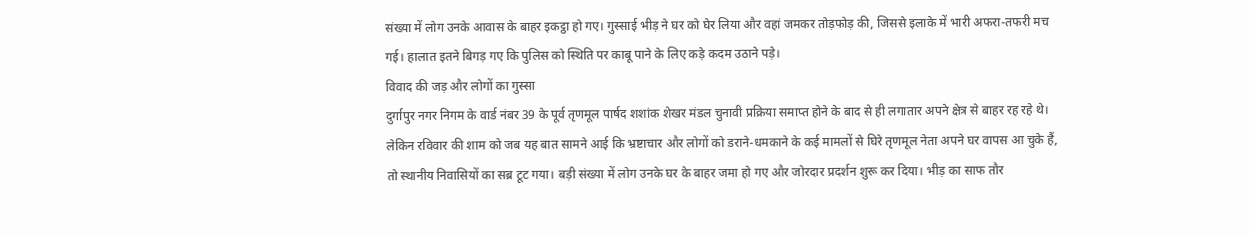संख्या में लोग उनके आवास के बाहर इकट्ठा हो गए। गुस्साई भीड़ ने घर को घेर लिया और वहां जमकर तोड़फोड़ की, जिससे इलाके में भारी अफरा-तफरी मच गई। हालात इतने बिगड़ गए कि पुलिस को स्थिति पर काबू पाने के लिए कड़े कदम उठाने पड़े।
विवाद की जड़ और लोगों का गुस्सा
दुर्गापुर नगर निगम के वार्ड नंबर 39 के पूर्व तृणमूल पार्षद शशांक शेखर मंडल चुनावी प्रक्रिया समाप्त होने के बाद से ही लगातार अपने क्षेत्र से बाहर रह रहे थे। लेकिन रविवार की शाम को जब यह बात सामने आई कि भ्रष्टाचार और लोगों को डराने-धमकाने के कई मामलों से घिरे तृणमूल नेता अपने घर वापस आ चुके हैं, तो स्थानीय निवासियों का सब्र टूट गया। बड़ी संख्या में लोग उनके घर के बाहर जमा हो गए और जोरदार प्रदर्शन शुरू कर दिया। भीड़ का साफ तौर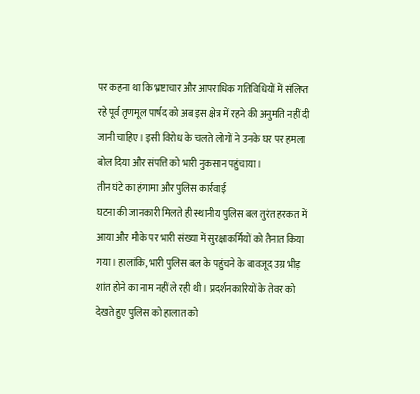पर कहना था कि भ्रष्टाचार और आपराधिक गतिविधियों में संलिप्त रहे पूर्व तृणमूल पार्षद को अब इस क्षेत्र में रहने की अनुमति नहीं दी जानी चाहिए। इसी विरोध के चलते लोगों ने उनके घर पर हमला बोल दिया और संपत्ति को भारी नुकसान पहुंचाया।
तीन घंटे का हंगामा और पुलिस कार्रवाई
घटना की जानकारी मिलते ही स्थानीय पुलिस बल तुरंत हरकत में आया और मौके पर भारी संख्या में सुरक्षाकर्मियों को तैनात किया गया। हालांकि, भारी पुलिस बल के पहुंचने के बावजूद उग्र भीड़ शांत होने का नाम नहीं ले रही थी। प्रदर्शनकारियों के तेवर को देखते हुए पुलिस को हालात को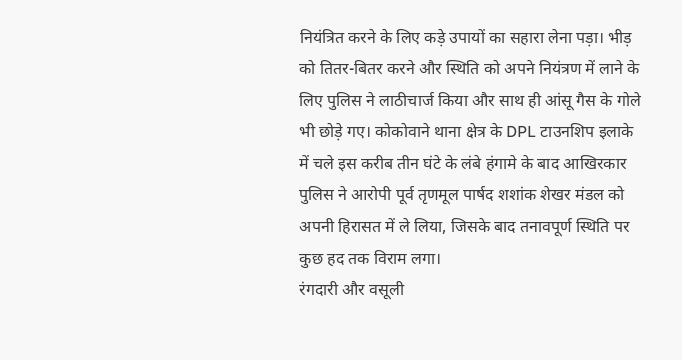नियंत्रित करने के लिए कड़े उपायों का सहारा लेना पड़ा। भीड़ को तितर-बितर करने और स्थिति को अपने नियंत्रण में लाने के लिए पुलिस ने लाठीचार्ज किया और साथ ही आंसू गैस के गोले भी छोड़े गए। कोकोवाने थाना क्षेत्र के DPL टाउनशिप इलाके में चले इस करीब तीन घंटे के लंबे हंगामे के बाद आखिरकार पुलिस ने आरोपी पूर्व तृणमूल पार्षद शशांक शेखर मंडल को अपनी हिरासत में ले लिया, जिसके बाद तनावपूर्ण स्थिति पर कुछ हद तक विराम लगा।
रंगदारी और वसूली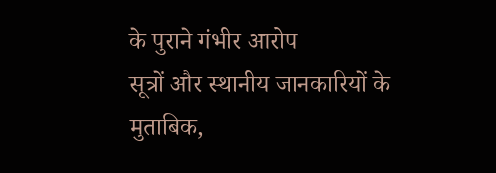के पुराने गंभीर आरोप
सूत्रों और स्थानीय जानकारियों के मुताबिक,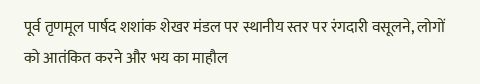पूर्व तृणमूल पार्षद शशांक शेखर मंडल पर स्थानीय स्तर पर रंगदारी वसूलने, लोगों को आतंकित करने और भय का माहौल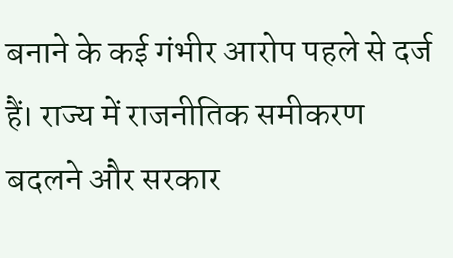बनाने के कई गंभीर आरोप पहले से दर्ज हैं। राज्य में राजनीतिक समीकरण बदलने और सरकार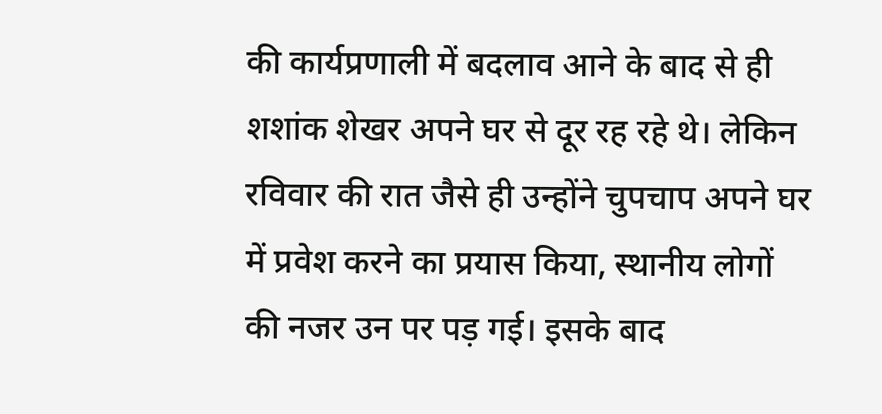की कार्यप्रणाली में बदलाव आने के बाद से ही शशांक शेखर अपने घर से दूर रह रहे थे। लेकिन रविवार की रात जैसे ही उन्होंने चुपचाप अपने घर में प्रवेश करने का प्रयास किया, स्थानीय लोगों की नजर उन पर पड़ गई। इसके बाद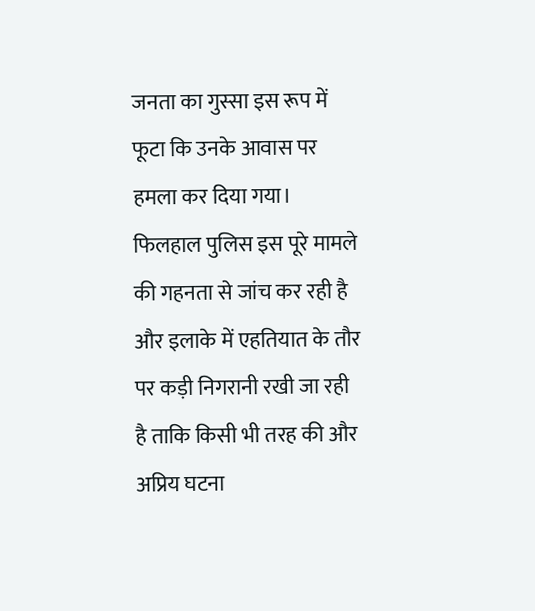जनता का गुस्सा इस रूप में फूटा कि उनके आवास पर हमला कर दिया गया। फिलहाल पुलिस इस पूरे मामले की गहनता से जांच कर रही है और इलाके में एहतियात के तौर पर कड़ी निगरानी रखी जा रही है ताकि किसी भी तरह की और अप्रिय घटना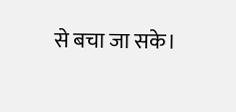से बचा जा सके।